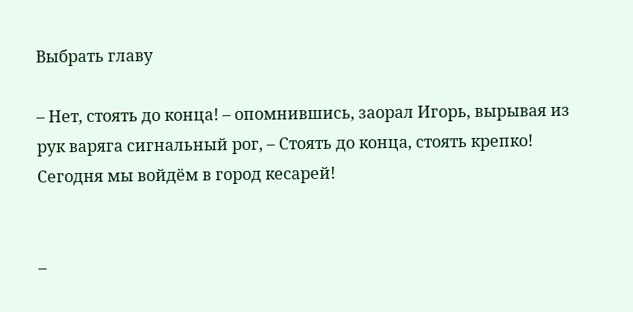Выбрать главу

– Нет, стоять до конца! – опомнившись, заорал Игорь, вырывая из рук варяга сигнальный рог, – Стоять до конца, стоять крепко! Сегодня мы войдём в город кесарей!


–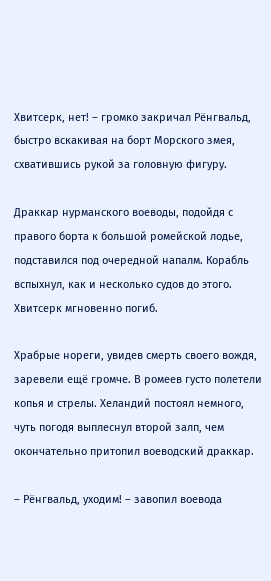Хвитсерк, нет! – громко закричал Рёнгвальд, быстро вскакивая на борт Морского змея, схватившись рукой за головную фигуру.

Драккар нурманского воеводы, подойдя с правого борта к большой ромейской лодье, подставился под очередной напалм. Корабль вспыхнул, как и несколько судов до этого. Хвитсерк мгновенно погиб.

Храбрые нореги, увидев смерть своего вождя, заревели ещё громче. В ромеев густо полетели копья и стрелы. Хеландий постоял немного, чуть погодя выплеснул второй залп, чем окончательно притопил воеводский драккар.

– Рёнгвальд, уходим! – завопил воевода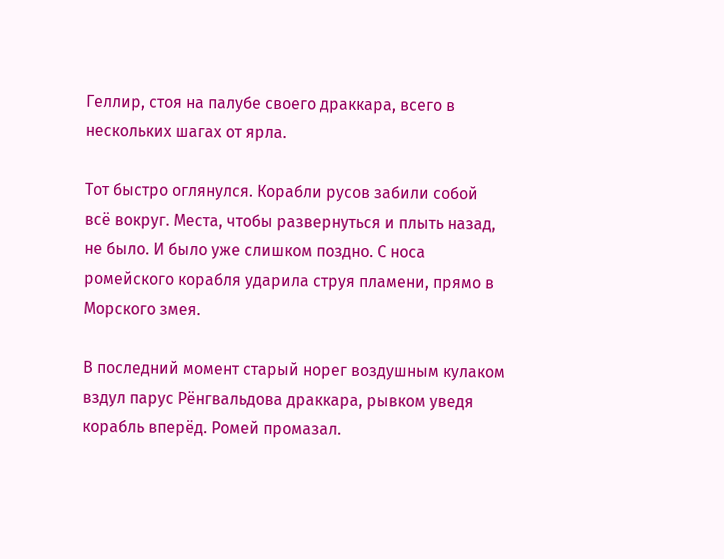Геллир, стоя на палубе своего драккара, всего в нескольких шагах от ярла.

Тот быстро оглянулся. Корабли русов забили собой всё вокруг. Места, чтобы развернуться и плыть назад, не было. И было уже слишком поздно. С носа ромейского корабля ударила струя пламени, прямо в Морского змея.

В последний момент старый норег воздушным кулаком вздул парус Рёнгвальдова драккара, рывком уведя корабль вперёд. Ромей промазал.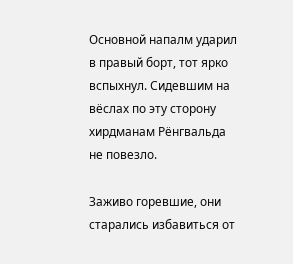Основной напалм ударил в правый борт, тот ярко вспыхнул. Сидевшим на вёслах по эту сторону хирдманам Рёнгвальда не повезло.

Заживо горевшие, они старались избавиться от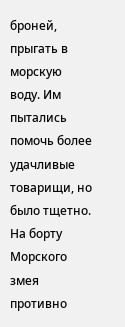броней, прыгать в морскую воду. Им пытались помочь более удачливые товарищи, но было тщетно. На борту Морского змея противно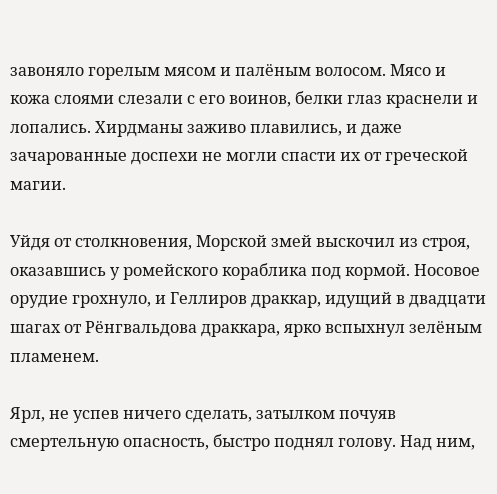завоняло горелым мясом и палёным волосом. Мясо и кожа слоями слезали с его воинов, белки глаз краснели и лопались. Хирдманы заживо плавились, и даже зачарованные доспехи не могли спасти их от греческой магии.

Уйдя от столкновения, Морской змей выскочил из строя, оказавшись у ромейского кораблика под кормой. Носовое орудие грохнуло, и Геллиров драккар, идущий в двадцати шагах от Рёнгвальдова драккара, ярко вспыхнул зелёным пламенем.

Ярл, не успев ничего сделать, затылком почуяв смертельную опасность, быстро поднял голову. Над ним,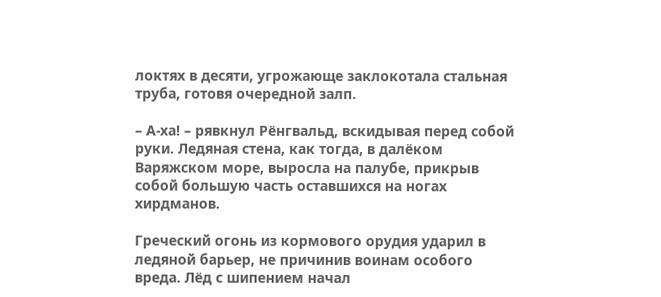локтях в десяти, угрожающе заклокотала стальная труба, готовя очередной залп.

– А-ха! – рявкнул Рёнгвальд, вскидывая перед собой руки. Ледяная стена, как тогда, в далёком Варяжском море, выросла на палубе, прикрыв собой большую часть оставшихся на ногах хирдманов.

Греческий огонь из кормового орудия ударил в ледяной барьер, не причинив воинам особого вреда. Лёд с шипением начал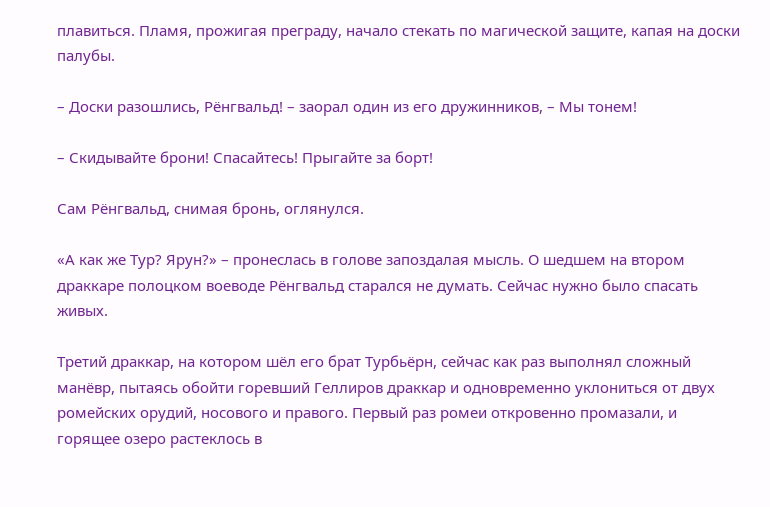плавиться. Пламя, прожигая преграду, начало стекать по магической защите, капая на доски палубы.

– Доски разошлись, Рёнгвальд! – заорал один из его дружинников, – Мы тонем!

– Скидывайте брони! Спасайтесь! Прыгайте за борт!

Сам Рёнгвальд, снимая бронь, оглянулся.

«А как же Тур? Ярун?» – пронеслась в голове запоздалая мысль. О шедшем на втором драккаре полоцком воеводе Рёнгвальд старался не думать. Сейчас нужно было спасать живых.

Третий драккар, на котором шёл его брат Турбьёрн, сейчас как раз выполнял сложный манёвр, пытаясь обойти горевший Геллиров драккар и одновременно уклониться от двух ромейских орудий, носового и правого. Первый раз ромеи откровенно промазали, и горящее озеро растеклось в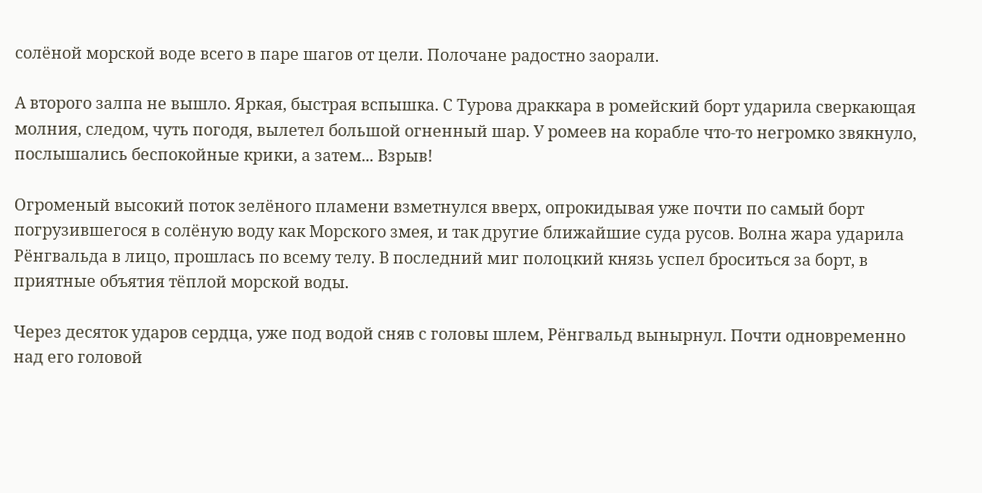солёной морской воде всего в паре шагов от цели. Полочане радостно заорали.

А второго залпа не вышло. Яркая, быстрая вспышка. С Турова драккара в ромейский борт ударила сверкающая молния, следом, чуть погодя, вылетел большой огненный шар. У ромеев на корабле что-то негромко звякнуло, послышались беспокойные крики, а затем... Взрыв!

Огроменый высокий поток зелёного пламени взметнулся вверх, опрокидывая уже почти по самый борт погрузившегося в солёную воду как Морского змея, и так другие ближайшие суда русов. Волна жара ударила Рёнгвальда в лицо, прошлась по всему телу. В последний миг полоцкий князь успел броситься за борт, в приятные объятия тёплой морской воды.

Через десяток ударов сердца, уже под водой сняв с головы шлем, Рёнгвальд вынырнул. Почти одновременно над его головой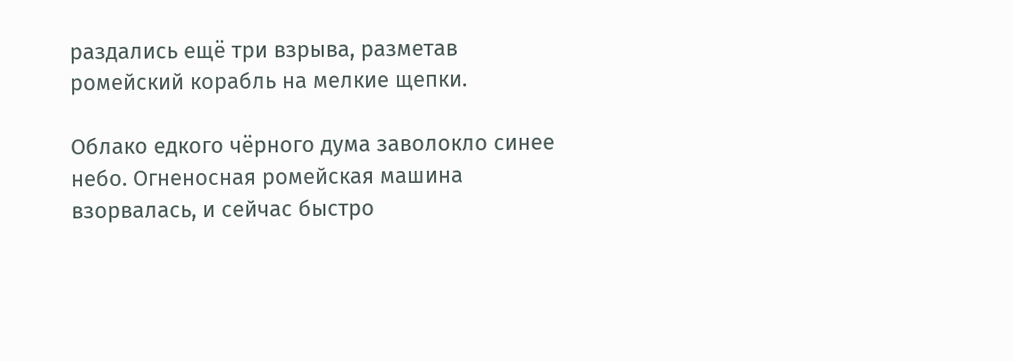раздались ещё три взрыва, разметав ромейский корабль на мелкие щепки.

Облако едкого чёрного дума заволокло синее небо. Огненосная ромейская машина взорвалась, и сейчас быстро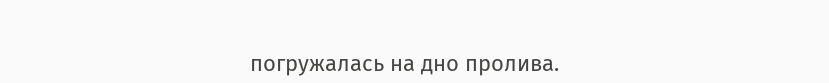погружалась на дно пролива.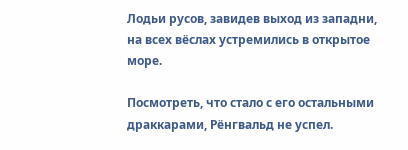Лодьи русов, завидев выход из западни, на всех вёслах устремились в открытое море.

Посмотреть, что стало с его остальными драккарами, Рёнгвальд не успел.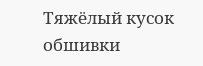Тяжёлый кусок обшивки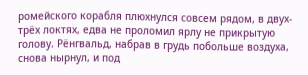ромейского корабля плюхнулся совсем рядом, в двух-трёх локтях, едва не проломил ярлу не прикрытую голову. Рёнгвальд, набрав в грудь побольше воздуха, снова нырнул, и под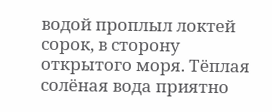водой проплыл локтей сорок, в сторону открытого моря. Тёплая солёная вода приятно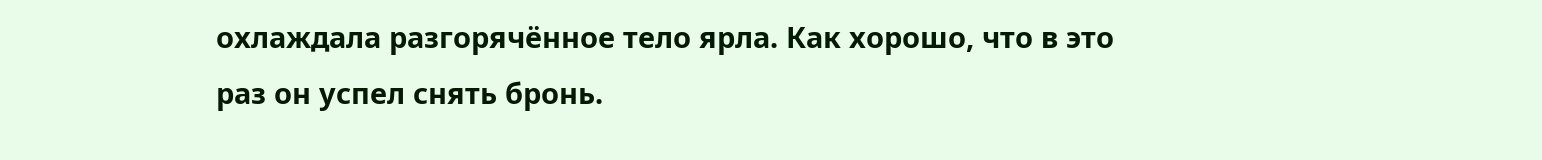охлаждала разгорячённое тело ярла. Как хорошо, что в это раз он успел снять бронь.